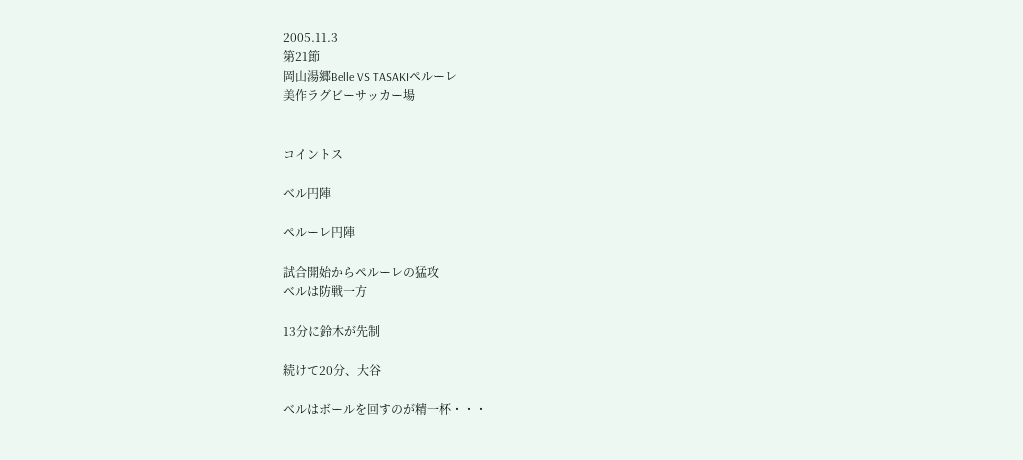2005.11.3
第21節
岡山湯郷Belle VS TASAKIペルーレ
美作ラグビーサッカー場


コイントス

ベル円陣

ペルーレ円陣

試合開始からペルーレの猛攻
ベルは防戦一方

13分に鈴木が先制

続けて20分、大谷

ベルはボールを回すのが精一杯・・・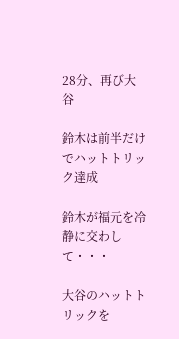28分、再び大谷

鈴木は前半だけでハットトリック達成

鈴木が福元を冷静に交わして・・・

大谷のハットトリックを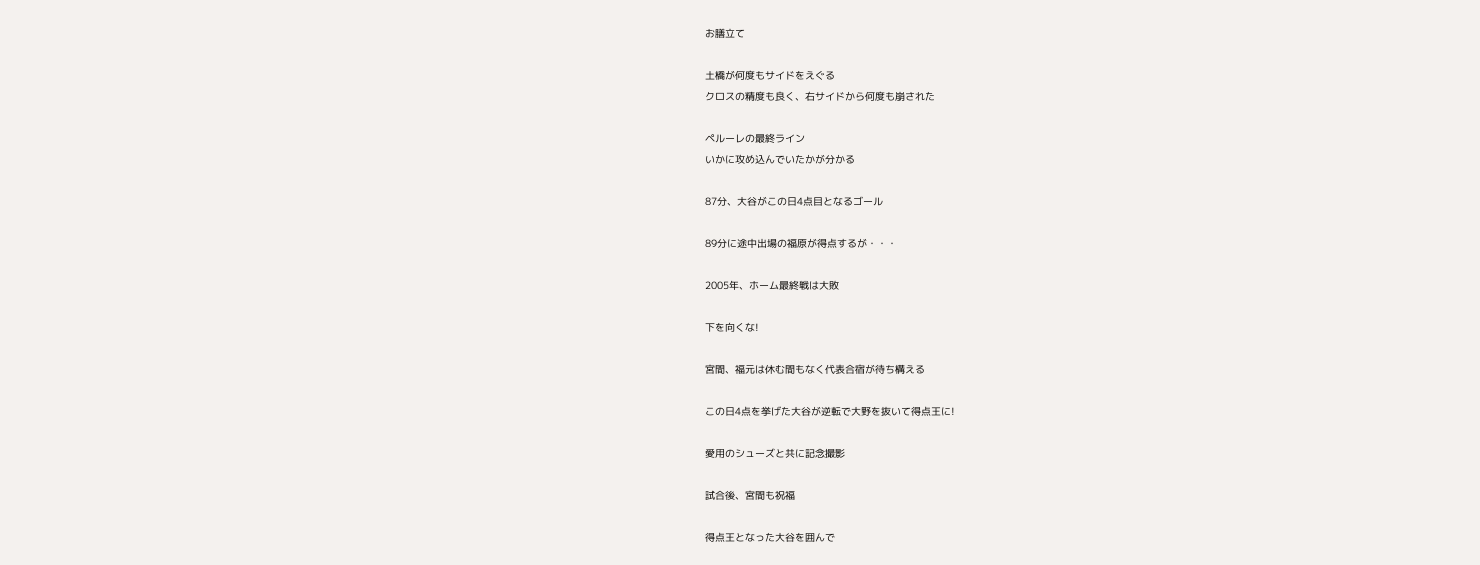お膳立て

土橋が何度もサイドをえぐる
クロスの精度も良く、右サイドから何度も崩された

ペルーレの最終ライン
いかに攻め込んでいたかが分かる

87分、大谷がこの日4点目となるゴール

89分に途中出場の福原が得点するが・・・

2005年、ホーム最終戦は大敗

下を向くな!

宮間、福元は休む間もなく代表合宿が待ち構える

この日4点を挙げた大谷が逆転で大野を抜いて得点王に!

愛用のシューズと共に記念撮影

試合後、宮間も祝福

得点王となった大谷を囲んで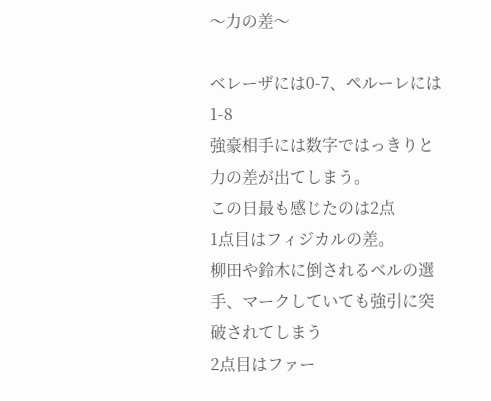〜力の差〜

ベレーザには0-7、ペルーレには1-8
強豪相手には数字ではっきりと力の差が出てしまう。
この日最も感じたのは2点
1点目はフィジカルの差。
柳田や鈴木に倒されるベルの選手、マークしていても強引に突破されてしまう
2点目はファー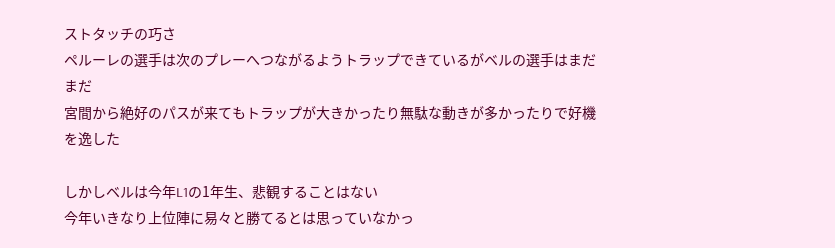ストタッチの巧さ
ペルーレの選手は次のプレーへつながるようトラップできているがベルの選手はまだまだ
宮間から絶好のパスが来てもトラップが大きかったり無駄な動きが多かったりで好機を逸した

しかしベルは今年L1の1年生、悲観することはない
今年いきなり上位陣に易々と勝てるとは思っていなかっ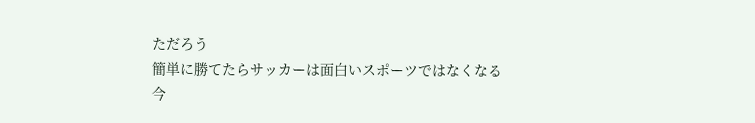ただろう
簡単に勝てたらサッカーは面白いスポーツではなくなる
今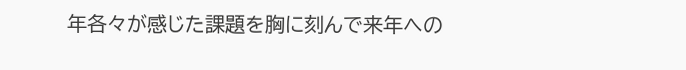年各々が感じた課題を胸に刻んで来年への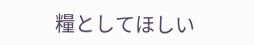糧としてほしい